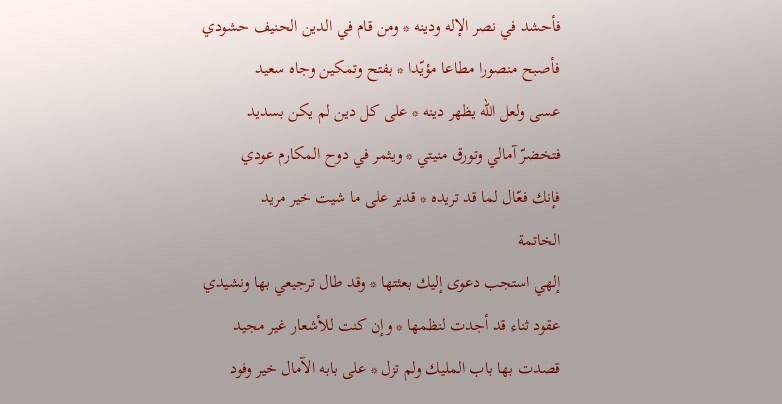فأحشد في نصر الإله ودينه * ومن قام في الدين الحنيف حشودي
فأصبح منصورا مطاعا مؤيّدا * بفتح وتمكين وجاه سعيد
عسى ولعل اللّه يظهر دينه * على كل دين لم يكن بسديد
فتخضرّ آمالي وتورق منيتي * ويثمر في دوح المكارم عودي
فإنك فعّال لما قد تريده * قدير على ما شيت خير مريد
الخاتمة
إلهي استجب دعوى إليك بعثتها * وقد طال ترجيعي بها ونشيدي
عقود ثناء قد أجدت لنظمها * وإن كنت للأشعار غير مجيد
قصدت بها باب المليك ولم تزل * على بابه الآمال خير وفود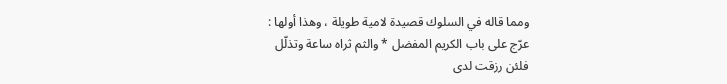ومما قاله في السلوك قصيدة لامية طويلة ، وهذا أولها :
عرّج على باب الكريم المفضل * والثم ثراه ساعة وتذلّل
فلئن رزقت لدى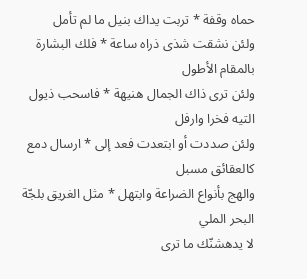حماه وقفة * تربت يداك بنيل ما لم تأمل
ولئن نشقت شذى ذراه ساعة * فلك البشارة بالمقام الأطول
ولئن ترى ذاك الجمال هنيهة * فاسحب ذيول التيه فخرا وارفل
ولئن صددت أو ابتعدت فعد إلى * ارسال دمع كالعقائق مسبل
والهج بأنواع الضراعة وابتهل * مثل الغريق بلجّة البحر الملي
لا يدهشنّك ما ترى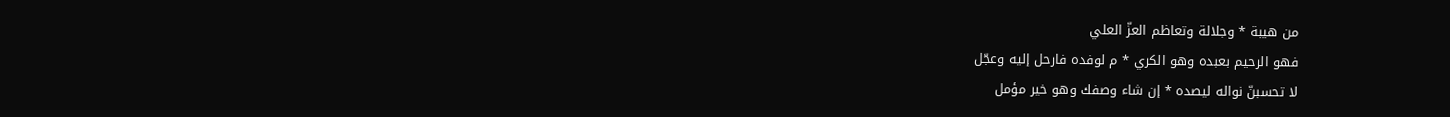من هيبة * وجلالة وتعاظم العزّ العلي
فهو الرحيم بعبده وهو الكري * م لوفده فارحل إليه وعجّل
لا تحسبنّ نواله ليصده * إن شاء وصفك وهو خير مؤمل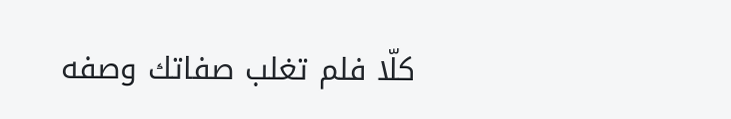كلّا فلم تغلب صفاتك وصفه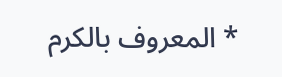* المعروف بالكرم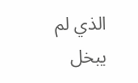الذي لم يبخل